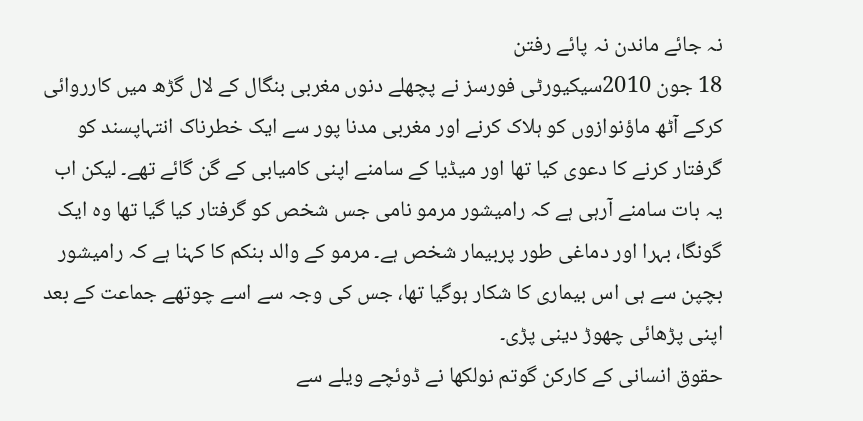نہ جائے ماندن نہ پائے رفتن
18 جون 2010سیکیورٹی فورسز نے پچھلے دنوں مغربی بنگال کے لال گڑھ میں کارروائی کرکے آٹھ ماؤنوازوں کو ہلاک کرنے اور مغربی مدنا پور سے ایک خطرناک انتہاپسند کو گرفتار کرنے کا دعوی کیا تھا اور میڈیا کے سامنے اپنی کامیابی کے گن گائے تھے۔ لیکن اب یہ بات سامنے آرہی ہے کہ رامیشور مرمو نامی جس شخص کو گرفتار کیا گیا تھا وہ ایک گونگا، بہرا اور دماغی طور پربیمار شخص ہے۔ مرمو کے والد بنکم کا کہنا ہے کہ رامیشور بچپن سے ہی اس بیماری کا شکار ہوگیا تھا، جس کی وجہ سے اسے چوتھے جماعت کے بعد اپنی پڑھائی چھوڑ دینی پڑی۔
حقوق انسانی کے کارکن گوتم نولکھا نے ڈوئچے ویلے سے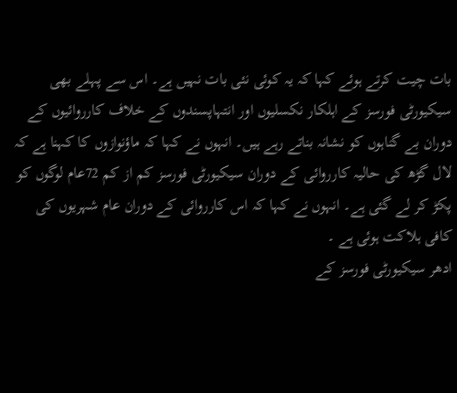بات چیت کرتے ہوئے کہا کہ یہ کوئی نئی بات نہیں ہے۔ اس سے پہلے بھی سیکیورٹی فورسز کے اہلکار نکسلیوں اور انتہاپسندوں کے خلاف کارروائیوں کے دوران بے گناہوں کو نشانہ بناتے رہے ہیں۔ انہوں نے کہا کہ ماؤنوازوں کا کہنا ہے کہ لال گڑھ کی حالیہ کارروائی کے دوران سیکیورٹی فورسز کم از کم 72عام لوگوں کو پکڑ کر لے گئی ہے۔ انہوں نے کہا کہ اس کارروائی کے دوران عام شہریوں کی کافی ہلاکت ہوئی ہے ۔
ادھر سیکیورٹی فورسز کے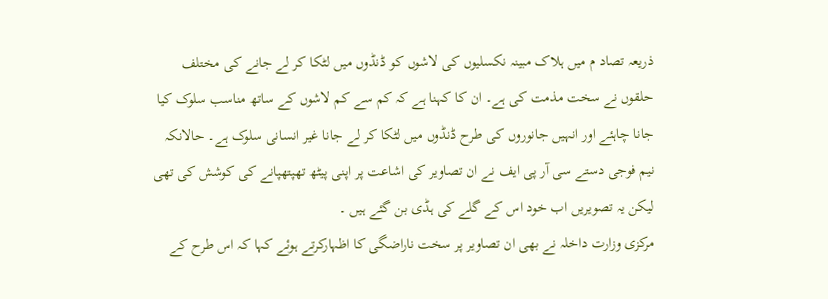ذریعہ تصاد م میں ہلاک مبینہ نکسلیوں کی لاشوں کو ڈنڈوں میں لٹکا کر لے جانے کی مختلف حلقوں نے سخت مذمت کی ہے۔ ان کا کہنا ہے کہ کم سے کم لاشوں کے ساتھ مناسب سلوک کیا جانا چاہئے اور انہیں جانوروں کی طرح ڈنڈوں میں لٹکا کر لے جانا غیر انسانی سلوک ہے۔ حالانکہ نیم فوجی دستے سی آر پی ایف نے ان تصاویر کی اشاعت پر اپنی پیٹھ تھپتھپانے کی کوشش کی تھی لیکن یہ تصویریں اب خود اس کے گلے کی ہڈی بن گئے ہیں ۔
مرکزی وزارت داخلہ نے بھی ان تصاویر پر سخت ناراضگی کا اظہارکرتے ہوئے کہا کہ اس طرح کے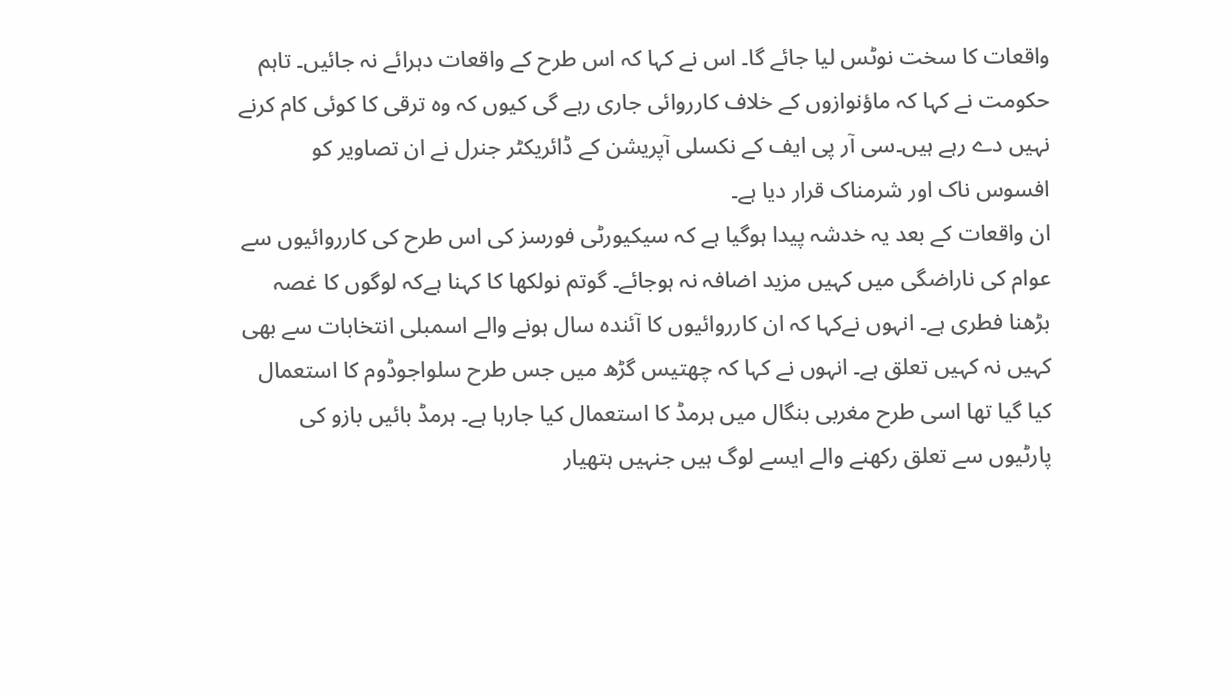واقعات کا سخت نوٹس لیا جائے گا۔ اس نے کہا کہ اس طرح کے واقعات دہرائے نہ جائیں۔ تاہم حکومت نے کہا کہ ماؤنوازوں کے خلاف کارروائی جاری رہے گی کیوں کہ وہ ترقی کا کوئی کام کرنے نہیں دے رہے ہیں۔سی آر پی ایف کے نکسلی آپریشن کے ڈائریکٹر جنرل نے ان تصاویر کو افسوس ناک اور شرمناک قرار دیا ہے۔
ان واقعات کے بعد یہ خدشہ پیدا ہوگیا ہے کہ سیکیورٹی فورسز کی اس طرح کی کارروائیوں سے عوام کی ناراضگی میں کہیں مزید اضافہ نہ ہوجائے۔ گوتم نولکھا کا کہنا ہےکہ لوگوں کا غصہ بڑھنا فطری ہے۔ انہوں نےکہا کہ ان کارروائیوں کا آئندہ سال ہونے والے اسمبلی انتخابات سے بھی کہیں نہ کہیں تعلق ہے۔ انہوں نے کہا کہ چھتیس گڑھ میں جس طرح سلواجوڈوم کا استعمال کیا گیا تھا اسی طرح مغربی بنگال میں ہرمڈ کا استعمال کیا جارہا ہے۔ ہرمڈ بائیں بازو کی پارٹیوں سے تعلق رکھنے والے ایسے لوگ ہیں جنہیں ہتھیار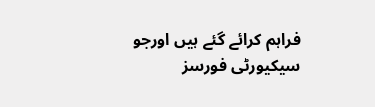فراہم کرائے گئے ہیں اورجو سیکیورٹی فورسز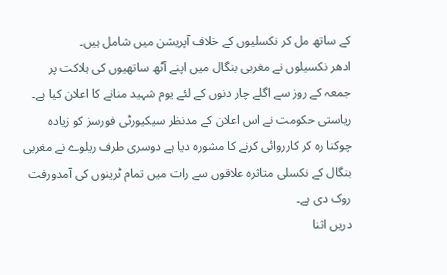کے ساتھ مل کر نکسلیوں کے خلاف آپریشن میں شامل ہیں۔
ادھر نکسیلوں نے مغربی بنگال میں اپنے آٹھ ساتھیوں کی ہلاکت پر جمعہ کے روز سے اگلے چار دنوں کے لئے یوم شہید منانے کا اعلان کیا ہے۔ ریاستی حکومت نے اس اعلان کے مدنظر سیکیورٹی فورسز کو زیادہ چوکنا رہ کر کارروائی کرنے کا مشورہ دیا ہے دوسری طرف ریلوے نے مغربی بنگال کے نکسلی متاثرہ علاقوں سے رات میں تمام ٹرینوں کی آمدورفت روک دی ہے۔
دریں اثنا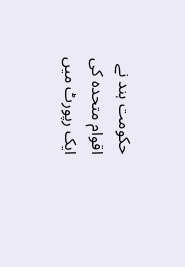حکومت ہند نے اقوام متحدہ کی ایک رپورٹ میں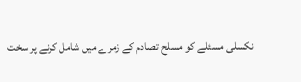نکسلی مسئلے کو مسلح تصادم کے زمرے میں شامل کرنے پر سخت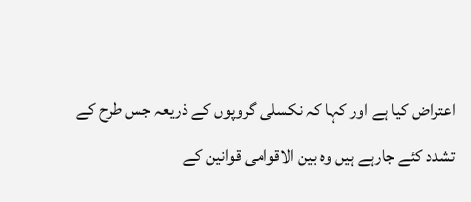اعتراض کیا ہے اور کہا کہ نکسلی گروپوں کے ذریعہ جس طرح کے تشدد کئے جارہے ہیں وہ بین الاقوامی قوانین کے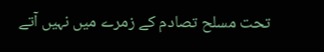تحت مسلح تصادم کے زمرے میں نہیں آتے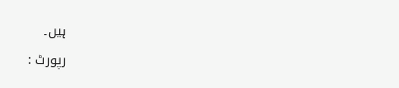ہیں۔
رپورٹ :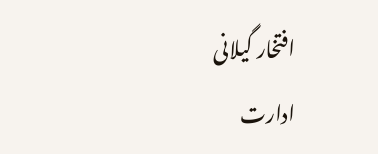افتخار گیلانی
ادارت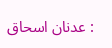: عدنان اسحاق